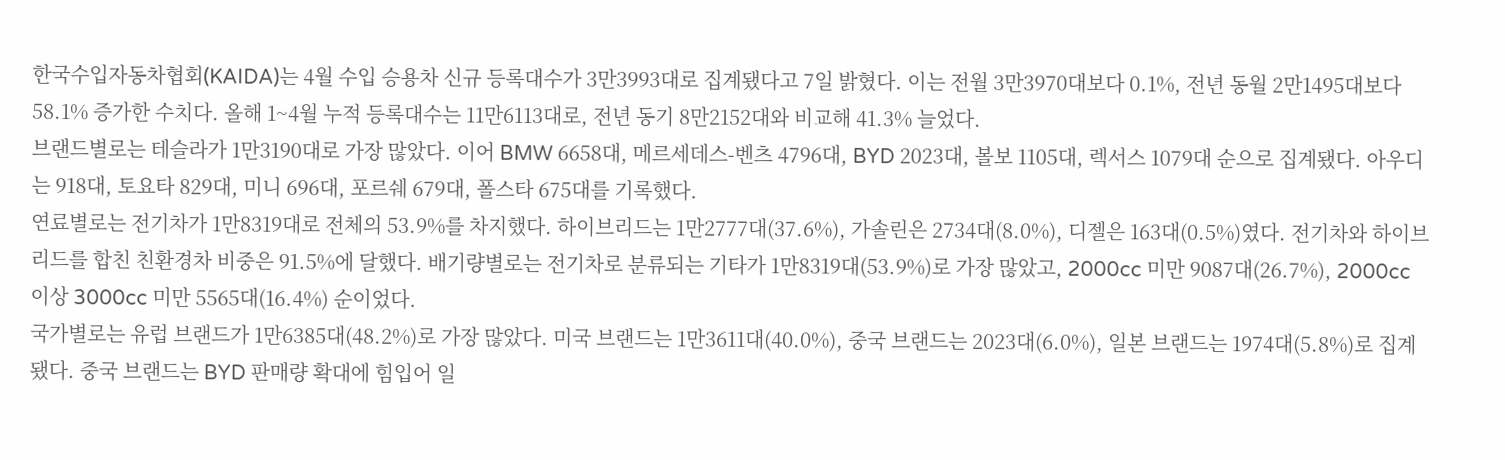한국수입자동차협회(KAIDA)는 4월 수입 승용차 신규 등록대수가 3만3993대로 집계됐다고 7일 밝혔다. 이는 전월 3만3970대보다 0.1%, 전년 동월 2만1495대보다 58.1% 증가한 수치다. 올해 1~4월 누적 등록대수는 11만6113대로, 전년 동기 8만2152대와 비교해 41.3% 늘었다.
브랜드별로는 테슬라가 1만3190대로 가장 많았다. 이어 BMW 6658대, 메르세데스-벤츠 4796대, BYD 2023대, 볼보 1105대, 렉서스 1079대 순으로 집계됐다. 아우디는 918대, 토요타 829대, 미니 696대, 포르쉐 679대, 폴스타 675대를 기록했다.
연료별로는 전기차가 1만8319대로 전체의 53.9%를 차지했다. 하이브리드는 1만2777대(37.6%), 가솔린은 2734대(8.0%), 디젤은 163대(0.5%)였다. 전기차와 하이브리드를 합친 친환경차 비중은 91.5%에 달했다. 배기량별로는 전기차로 분류되는 기타가 1만8319대(53.9%)로 가장 많았고, 2000cc 미만 9087대(26.7%), 2000cc 이상 3000cc 미만 5565대(16.4%) 순이었다.
국가별로는 유럽 브랜드가 1만6385대(48.2%)로 가장 많았다. 미국 브랜드는 1만3611대(40.0%), 중국 브랜드는 2023대(6.0%), 일본 브랜드는 1974대(5.8%)로 집계됐다. 중국 브랜드는 BYD 판매량 확대에 힘입어 일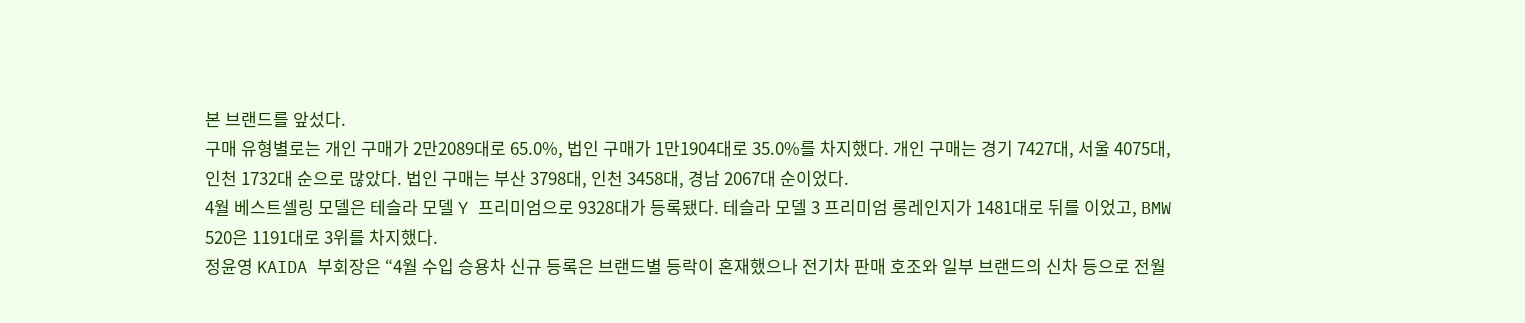본 브랜드를 앞섰다.
구매 유형별로는 개인 구매가 2만2089대로 65.0%, 법인 구매가 1만1904대로 35.0%를 차지했다. 개인 구매는 경기 7427대, 서울 4075대, 인천 1732대 순으로 많았다. 법인 구매는 부산 3798대, 인천 3458대, 경남 2067대 순이었다.
4월 베스트셀링 모델은 테슬라 모델 Y 프리미엄으로 9328대가 등록됐다. 테슬라 모델 3 프리미엄 롱레인지가 1481대로 뒤를 이었고, BMW 520은 1191대로 3위를 차지했다.
정윤영 KAIDA 부회장은 “4월 수입 승용차 신규 등록은 브랜드별 등락이 혼재했으나 전기차 판매 호조와 일부 브랜드의 신차 등으로 전월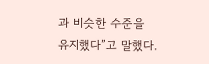과 비슷한 수준을 유지했다”고 말했다.